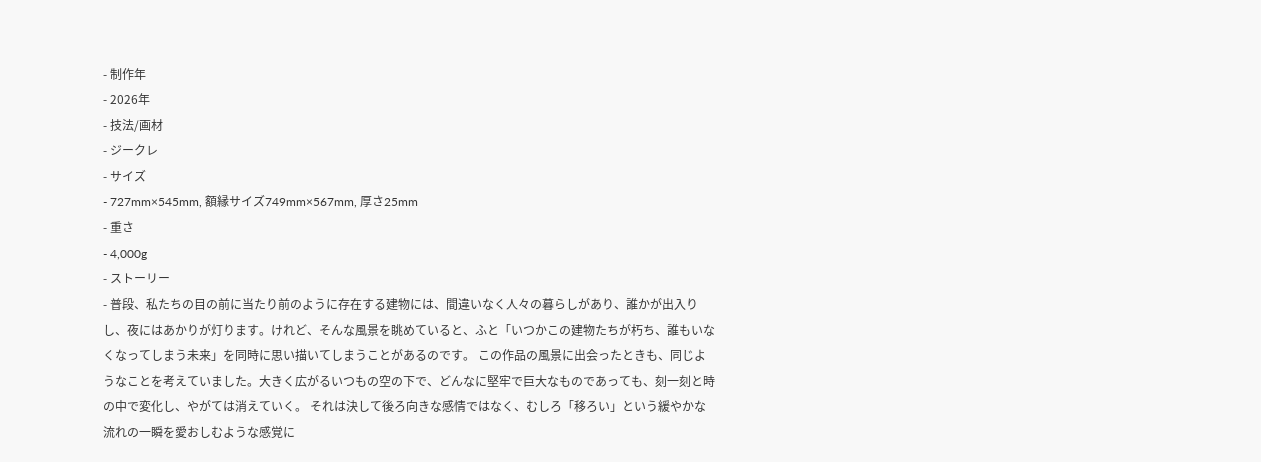- 制作年
- 2026年
- 技法/画材
- ジークレ
- サイズ
- 727mm×545mm, 額縁サイズ749mm×567mm, 厚さ25mm
- 重さ
- 4,000g
- ストーリー
- 普段、私たちの目の前に当たり前のように存在する建物には、間違いなく人々の暮らしがあり、誰かが出入りし、夜にはあかりが灯ります。けれど、そんな風景を眺めていると、ふと「いつかこの建物たちが朽ち、誰もいなくなってしまう未来」を同時に思い描いてしまうことがあるのです。 この作品の風景に出会ったときも、同じようなことを考えていました。大きく広がるいつもの空の下で、どんなに堅牢で巨大なものであっても、刻一刻と時の中で変化し、やがては消えていく。 それは決して後ろ向きな感情ではなく、むしろ「移ろい」という緩やかな流れの一瞬を愛おしむような感覚に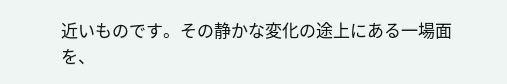近いものです。その静かな変化の途上にある一場面を、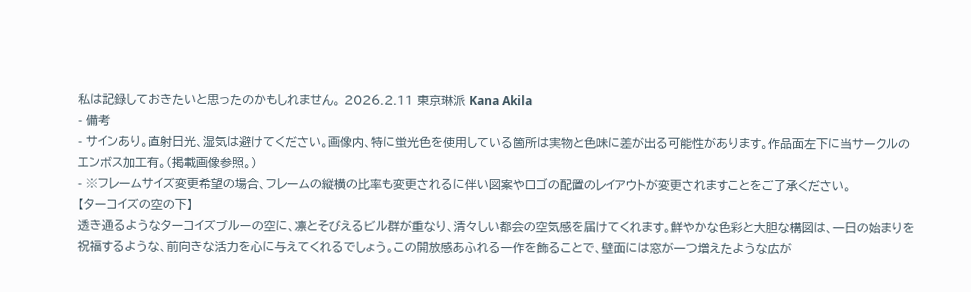私は記録しておきたいと思ったのかもしれません。 2026.2.11 東京琳派 Kana Akila
- 備考
- サインあり。直射日光、湿気は避けてください。画像内、特に蛍光色を使用している箇所は実物と色味に差が出る可能性があります。作品面左下に当サークルのエンボス加工有。(掲載画像参照。)
- ※フレームサイズ変更希望の場合、フレームの縦横の比率も変更されるに伴い図案やロゴの配置のレイアウトが変更されますことをご了承ください。
【ターコイズの空の下】
透き通るようなターコイズブルーの空に、凛とそびえるビル群が重なり、清々しい都会の空気感を届けてくれます。鮮やかな色彩と大胆な構図は、一日の始まりを祝福するような、前向きな活力を心に与えてくれるでしょう。この開放感あふれる一作を飾ることで、壁面には窓が一つ増えたような広が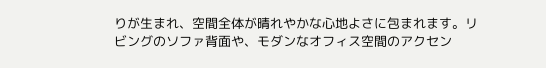りが生まれ、空間全体が晴れやかな心地よさに包まれます。リビングのソファ背面や、モダンなオフィス空間のアクセン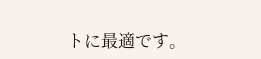トに最適です。